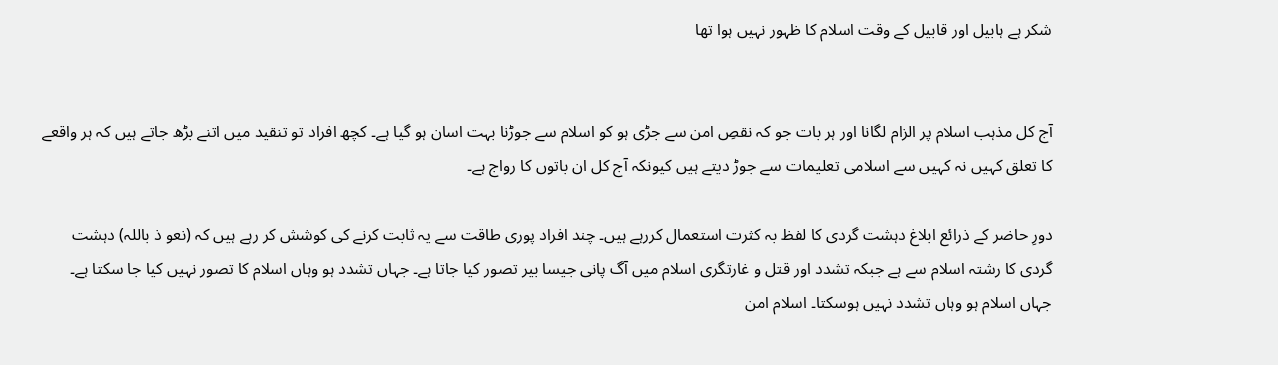شکر ہے ہابیل اور قابیل کے وقت اسلام کا ظہور نہیں ہوا تھا


آج کل مذہب اسلام پر الزام لگانا اور ہر بات جو کہ نقصِ امن سے جڑی ہو کو اسلام سے جوڑنا بہت اسان ہو گیا ہے۔ کچھ افراد تو تنقید میں اتنے بڑھ جاتے ہیں کہ ہر واقعے کا تعلق کہیں نہ کہیں سے اسلامی تعلیمات سے جوڑ دیتے ہیں کیونکہ آج کل ان باتوں کا رواج ہے۔

دورِ حاضر کے ذرائع ابلاغ دہشت گردی کا لفظ بہ کثرت استعمال کررہے ہیں۔ چند افراد پوری طاقت سے یہ ثابت کرنے کی کوشش کر رہے ہیں کہ (نعو ذ باللہ) دہشت گردی کا رشتہ اسلام سے ہے جبکہ تشدد اور قتل و غارتگری اسلام میں آگ پانی جیسا بیر تصور کیا جاتا ہے۔ جہاں تشدد ہو وہاں اسلام کا تصور نہیں کیا جا سکتا ہے۔ جہاں اسلام ہو وہاں تشدد نہیں ہوسکتا۔ اسلام امن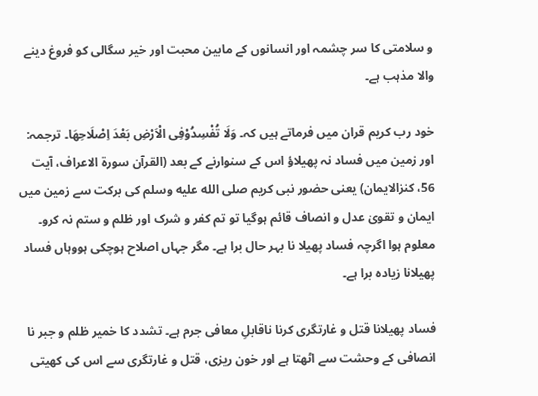و سلامتی کا سر چشمہ اور انسانوں کے مابین محبت اور خیر سگالی کو فروغ دینے والا مذہب ہے۔

خود رب کریم قران میں فرماتے ہیں کہ۔ وَلَا تُفْسِدُوْفِی الْاَرْضِ بَعْدَ اِصْلَاحِھَا۔ ترجمہ: اور زمین میں فساد نہ پھیلاؤ اس کے سنوارنے کے بعد (القرآن سورۃ الاعراف، آیت 56، کنزالایمان) یعنی حضور نبی کریم صلى الله عليه وسلم کی برکت سے زمین میں ایمان و تقویٰ عدل و انصاف قائم ہوگیا تو تم کفر و شرک اور ظلم و ستم نہ کرو۔ معلوم ہوا اگرچہ فساد پھیلا نا بہر حال برا ہے۔ مگر جہاں اصلاح ہوچکی ہووہاں فساد پھیلانا زیادہ برا ہے۔

فساد پھیلانا قتل و غارتگری کرنا ناقابلِ معافی جرم ہے۔ تشدد کا خمیر ظلم و جبر نا انصافی کے وحشت سے اٹھتا ہے اور خون ریزی، قتل و غارتگری سے اس کی کھیتی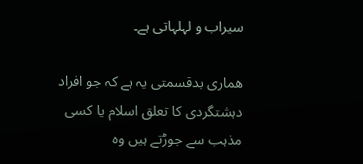سیراب و لہلہاتی ہے۔

ھماری بدقسمتی یہ ہے کہ جو افراد دہشتگردی کا تعلق اسلام یا کسی مذہب سے جوڑتے ہیں وہ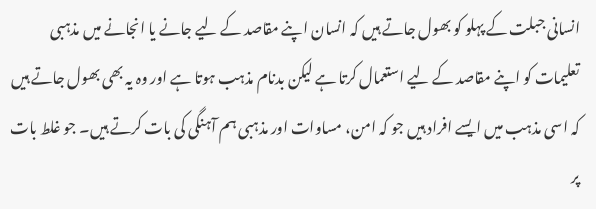انسانی جبلت کے پہلو کو بھول جاتے ہیں کہ انسان اپنے مقاصد کے لیے جانے یا انجانے میں مذہبی تعلیمات کو اپنے مقاصد کے لیے استعمال کرتا ہے لیکن بدنام مذہب ہوتا ہے اور وہ یہ بھی بھول جاتے ہیں کہ اسی مذہب میں ایسے افراد ہیں جو کہ امن، مساوات اور مذہبی ہم آہنگی کی بات کرتے ہیں۔ جو غلط بات پر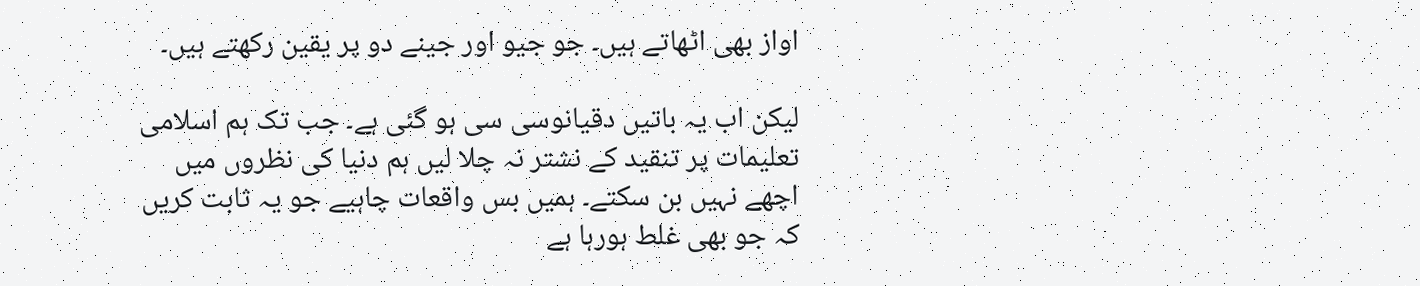اواز بھی اٹھاتے ہیں۔ جو جیو اور جینے دو پر یقین رکھتے ہیں۔

لیکن اب یہ باتیں دقیانوسی سی ہو گئی ہے۔ جب تک ہم اسلامی تعلیمات پر تنقید کے نشتر نہ چلا لیں ہم دنیا کی نظروں میں اچھے نہیں بن سکتے۔ ہمیں بس واقعات چاہیے جو یہ ثابت کریں کہ جو بھی غلط ہورہا ہے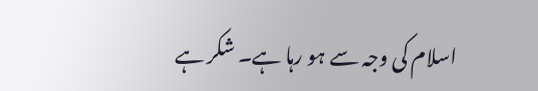اسلام کی وجہ سے ہو رہا ہے۔ شکر ہے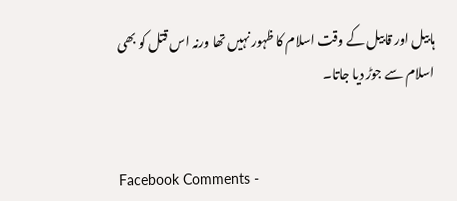ہابیل اور قابیل کے وقت اسلام کا ظہور نہیں تھا ورنہ اس قتل کو بھی اسلام سے جوڑ دیا جاتا۔


Facebook Comments -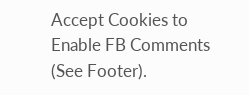Accept Cookies to Enable FB Comments (See Footer).